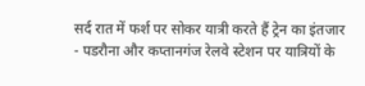सर्द रात में फर्श पर सोकर यात्री करते हैं ट्रेन का इंतजार
- पडरौना और कप्तानगंज रेलवे स्टेशन पर यात्रियों के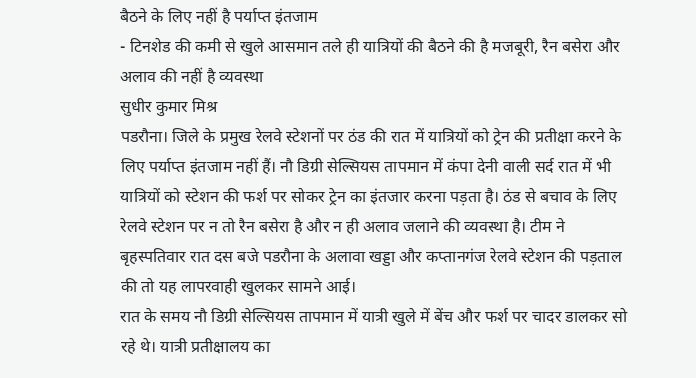बैठने के लिए नहीं है पर्याप्त इंतजाम
- टिनशेड की कमी से खुले आसमान तले ही यात्रियों की बैठने की है मजबूरी, रैन बसेरा और अलाव की नहीं है व्यवस्था
सुधीर कुमार मिश्र
पडरौना। जिले के प्रमुख रेलवे स्टेशनों पर ठंड की रात में यात्रियों को ट्रेन की प्रतीक्षा करने के लिए पर्याप्त इंतजाम नहीं हैं। नौ डिग्री सेल्सियस तापमान में कंपा देनी वाली सर्द रात में भी यात्रियों को स्टेशन की फर्श पर सोकर ट्रेन का इंतजार करना पड़ता है। ठंड से बचाव के लिए रेलवे स्टेशन पर न तो रैन बसेरा है और न ही अलाव जलाने की व्यवस्था है। टीम ने बृहस्पतिवार रात दस बजे पडरौना के अलावा खड्डा और कप्तानगंज रेलवे स्टेशन की पड़ताल की तो यह लापरवाही खुलकर सामने आई।
रात के समय नौ डिग्री सेल्सियस तापमान में यात्री खुले में बेंच और फर्श पर चादर डालकर सो रहे थे। यात्री प्रतीक्षालय का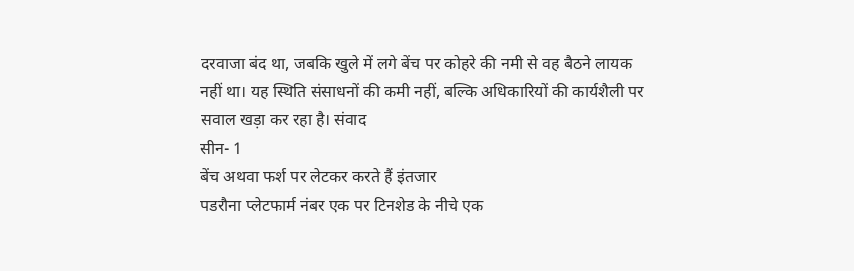दरवाजा बंद था, जबकि खुले में लगे बेंच पर कोहरे की नमी से वह बैठने लायक नहीं था। यह स्थिति संसाधनों की कमी नहीं, बल्कि अधिकारियों की कार्यशैली पर सवाल खड़ा कर रहा है। संवाद
सीन- 1
बेंच अथवा फर्श पर लेटकर करते हैं इंतजार
पडरौना प्लेटफार्म नंबर एक पर टिनशेड के नीचे एक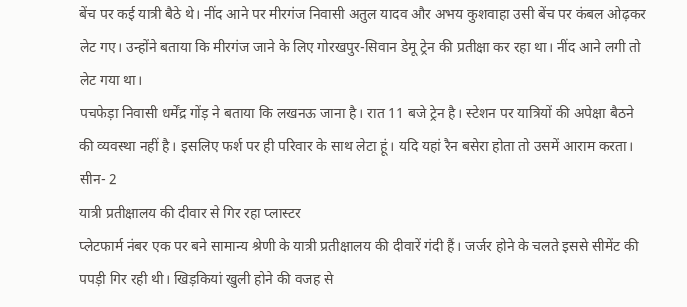बेंच पर कई यात्री बैठे थे। नींद आने पर मीरगंज निवासी अतुल यादव और अभय कुशवाहा उसी बेंच पर कंबल ओढ़कर लेट गए। उन्होंने बताया कि मीरगंज जाने के लिए गोरखपुर-सिवान डेमू ट्रेन की प्रतीक्षा कर रहा था। नींद आने लगी तो लेट गया था।
पचफेड़ा निवासी धर्मेंद्र गोंड़ ने बताया कि लखनऊ जाना है। रात 11 बजे ट्रेन है। स्टेशन पर यात्रियों की अपेक्षा बैठने की व्यवस्था नहीं है। इसलिए फर्श पर ही परिवार के साथ लेटा हूं। यदि यहां रैन बसेरा होता तो उसमें आराम करता।
सीन- 2
यात्री प्रतीक्षालय की दीवार से गिर रहा प्लास्टर
प्लेटफार्म नंबर एक पर बने सामान्य श्रेणी के यात्री प्रतीक्षालय की दीवारें गंदी हैं। जर्जर होने के चलते इससे सीमेंट की पपड़ी गिर रही थी। खिड़कियां खुली होने की वजह से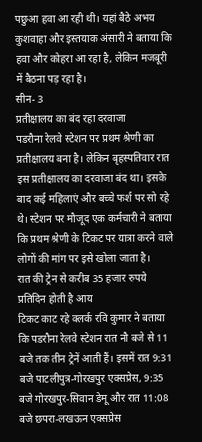पछुआ हवा आ रही थी। यहां बैठे अभय कुशवाहा और इस्तयाक अंसारी ने बताया कि हवा और कोहरा आ रहा है, लेकिन मजबूरी में बैठना पड़ रहा है।
सीन- 3
प्रतीक्षालय का बंद रहा दरवाजा
पडरौना रेलवे स्टेशन पर प्रथम श्रेणी का प्रतीक्षालय बना है। लेकिन बृहस्पतिवार रात इस प्रतीक्षालय का दरवाजा बंद था। इसके बाद कई महिलाएं और बच्चे फर्श पर सो रहे थे। स्टेशन पर मौजूद एक कर्मचारी ने बताया कि प्रथम श्रेणी के टिकट पर यात्रा करने वाले लोगों की मांग पर इसे खोला जाता है।
रात की ट्रेन से करीब 35 हजार रुपये प्रतिदिन होती है आय
टिकट काट रहे क्लर्क रवि कुमार ने बताया कि पडरौना रेलवे स्टेशन रात नौ बजे से 11 बजे तक तीन ट्रेनें आती हैं। इसमें रात 9:31 बजे पाटलीपुत्र-गोरखपुर एक्सप्रेस, 9:35 बजे गोरखपुर-सिवान डेमू और रात 11:08 बजे छपरा-लखऊन एक्सप्रेस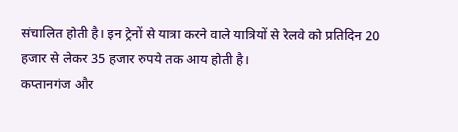संचालित होती है। इन ट्रेनों से यात्रा करने वाले यात्रियों से रेलवे को प्रतिदिन 20 हजार से लेकर 35 हजार रुपये तक आय होती है।
कप्तानगंज और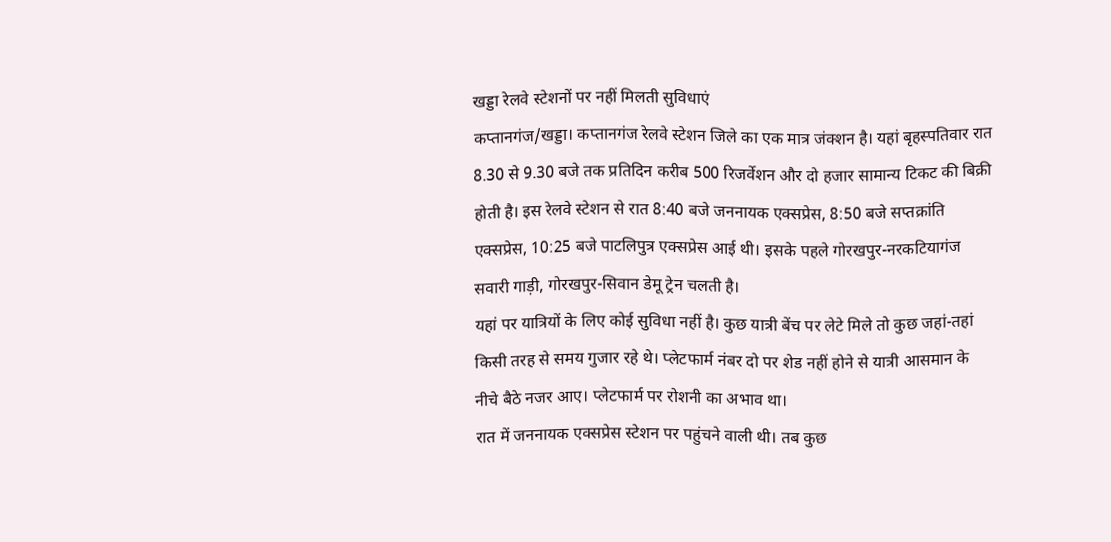खड्डा रेलवे स्टेशनों पर नहीं मिलती सुविधाएं
कप्तानगंज/खड्डा। कप्तानगंज रेलवे स्टेशन जिले का एक मात्र जंक्शन है। यहां बृहस्पतिवार रात 8.30 से 9.30 बजे तक प्रतिदिन करीब 500 रिजर्वेशन और दो हजार सामान्य टिकट की बिक्री होती है। इस रेलवे स्टेशन से रात 8:40 बजे जननायक एक्सप्रेस, 8:50 बजे सप्तक्रांति एक्सप्रेस, 10:25 बजे पाटलिपुत्र एक्सप्रेस आई थी। इसके पहले गोरखपुर-नरकटियागंज सवारी गाड़ी, गोरखपुर-सिवान डेमू ट्रेन चलती है।
यहां पर यात्रियों के लिए कोई सुविधा नहीं है। कुछ यात्री बेंच पर लेटे मिले तो कुछ जहां-तहां किसी तरह से समय गुजार रहे थे। प्लेटफार्म नंबर दो पर शेड नहीं होने से यात्री आसमान के नीचे बैठे नजर आए। प्लेटफार्म पर रोशनी का अभाव था।
रात में जननायक एक्सप्रेस स्टेशन पर पहुंचने वाली थी। तब कुछ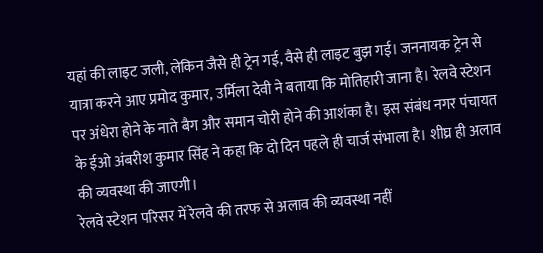यहां की लाइट जली, लेकिन जैसे ही ट्रेन गई, वैसे ही लाइट बुझ गई। जननायक ट्रेन से यात्रा करने आए प्रमोद कुमार, उर्मिला देवी ने बताया कि मोतिहारी जाना है। रेलवे स्टेशन पर अंधेरा होने के नाते बैग और समान चोरी होने की आशंका है। इस संबंध नगर पंचायत के ईओ अंबरीश कुमार सिंह ने कहा कि दो दिन पहले ही चार्ज संभाला है। शीघ्र ही अलाव की व्यवस्था की जाएगी।
रेलवे स्टेशन परिसर में रेलवे की तरफ से अलाव की व्यवस्था नहीं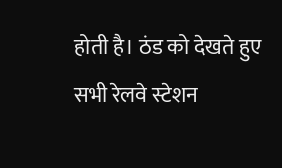होती है। ठंड को देखते हुए सभी रेलवे स्टेशन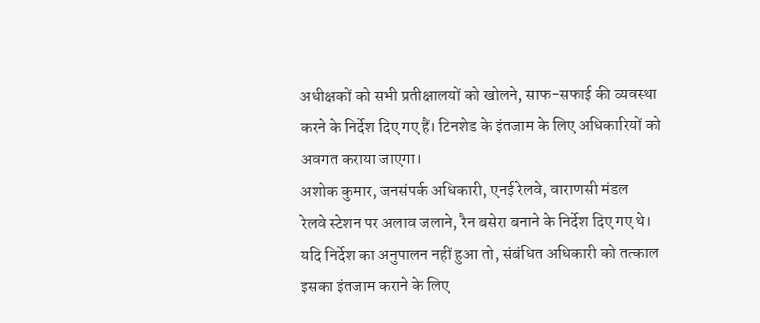अधीक्षकों को सभी प्रतीक्षालयों को खोलने, साफ-सफाई की व्यवस्था करने के निर्देश दिए गए हैं। टिनशेड के इंतजाम के लिए अधिकारियों को अवगत कराया जाएगा।
अशोक कुमार, जनसंपर्क अधिकारी, एनई रेलवे, वाराणसी मंडल
रेलवे स्टेशन पर अलाव जलाने, रैन बसेरा बनाने के निर्देश दिए गए थे। यदि निर्देश का अनुपालन नहीं हुआ तो, संबंधित अधिकारी को तत्काल इसका इंतजाम कराने के लिए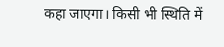कहा जाएगा। किसी भी स्थिति में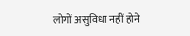लोगों असुविधा नहीं होने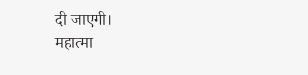दी जाएगी।
महात्मा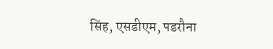सिंह, एसडीएम, पडरौना